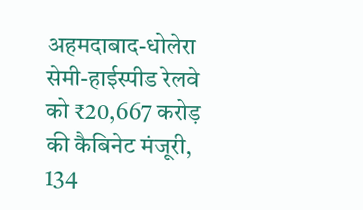अहमदाबाद-धोलेरा सेमी-हाईस्पीड रेलवे को ₹20,667 करोड़ की कैबिनेट मंजूरी, 134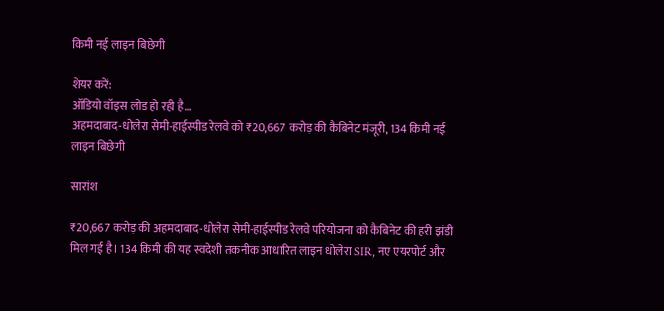किमी नई लाइन बिछेगी

शेयर करें:
ऑडियो वॉइस लोड हो रही है…
अहमदाबाद-धोलेरा सेमी-हाईस्पीड रेलवे को ₹20,667 करोड़ की कैबिनेट मंजूरी, 134 किमी नई लाइन बिछेगी

सारांश

₹20,667 करोड़ की अहमदाबाद-धोलेरा सेमी-हाईस्पीड रेलवे परियोजना को कैबिनेट की हरी झंडी मिल गई है। 134 किमी की यह स्वदेशी तकनीक आधारित लाइन धोलेरा SIR, नए एयरपोर्ट और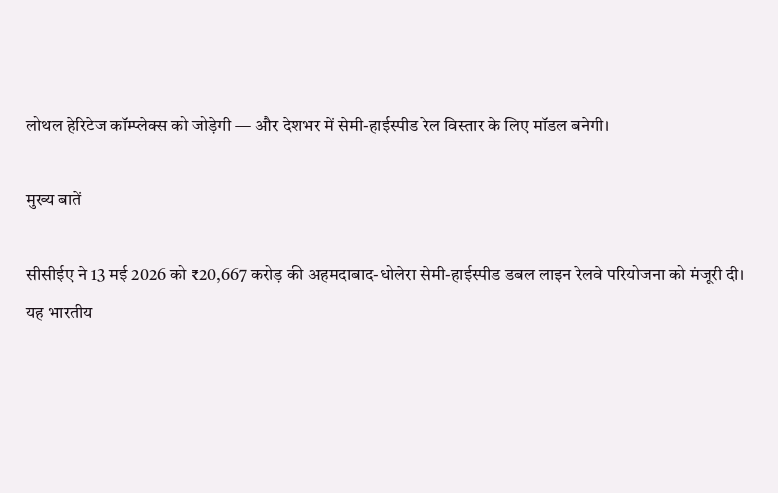लोथल हेरिटेज कॉम्प्लेक्स को जोड़ेगी — और देशभर में सेमी-हाईस्पीड रेल विस्तार के लिए मॉडल बनेगी।

मुख्य बातें

सीसीईए ने 13 मई 2026 को ₹20,667 करोड़ की अहमदाबाद-धोलेरा सेमी-हाईस्पीड डबल लाइन रेलवे परियोजना को मंजूरी दी।
यह भारतीय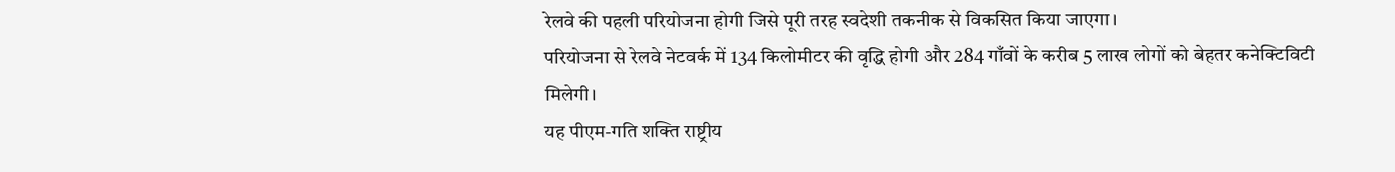रेलवे की पहली परियोजना होगी जिसे पूरी तरह स्वदेशी तकनीक से विकसित किया जाएगा।
परियोजना से रेलवे नेटवर्क में 134 किलोमीटर की वृद्धि होगी और 284 गाँवों के करीब 5 लाख लोगों को बेहतर कनेक्टिविटी मिलेगी।
यह पीएम-गति शक्ति राष्ट्रीय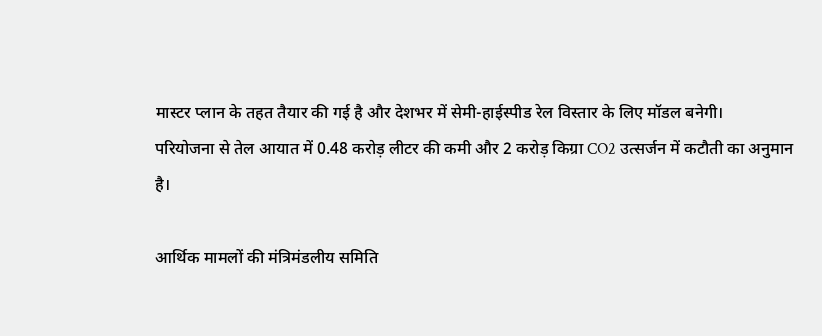मास्टर प्लान के तहत तैयार की गई है और देशभर में सेमी-हाईस्पीड रेल विस्तार के लिए मॉडल बनेगी।
परियोजना से तेल आयात में 0.48 करोड़ लीटर की कमी और 2 करोड़ किग्रा CO2 उत्सर्जन में कटौती का अनुमान है।

आर्थिक मामलों की मंत्रिमंडलीय समिति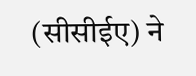(सीसीईए) ने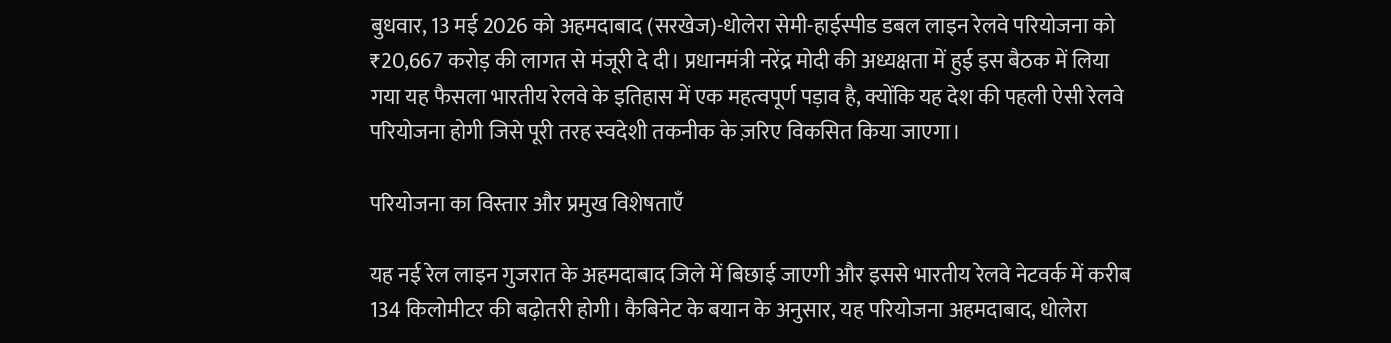बुधवार, 13 मई 2026 को अहमदाबाद (सरखेज)-धोलेरा सेमी-हाईस्पीड डबल लाइन रेलवे परियोजना को ₹20,667 करोड़ की लागत से मंजूरी दे दी। प्रधानमंत्री नरेंद्र मोदी की अध्यक्षता में हुई इस बैठक में लिया गया यह फैसला भारतीय रेलवे के इतिहास में एक महत्वपूर्ण पड़ाव है, क्योंकि यह देश की पहली ऐसी रेलवे परियोजना होगी जिसे पूरी तरह स्वदेशी तकनीक के ज़रिए विकसित किया जाएगा।

परियोजना का विस्तार और प्रमुख विशेषताएँ

यह नई रेल लाइन गुजरात के अहमदाबाद जिले में बिछाई जाएगी और इससे भारतीय रेलवे नेटवर्क में करीब 134 किलोमीटर की बढ़ोतरी होगी। कैबिनेट के बयान के अनुसार, यह परियोजना अहमदाबाद, धोलेरा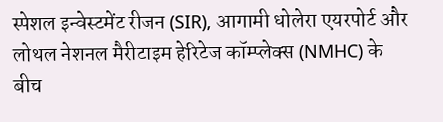स्पेशल इन्वेस्टमेंट रीजन (SIR), आगामी धोलेरा एयरपोर्ट और लोथल नेशनल मैरीटाइम हेरिटेज कॉम्प्लेक्स (NMHC) के बीच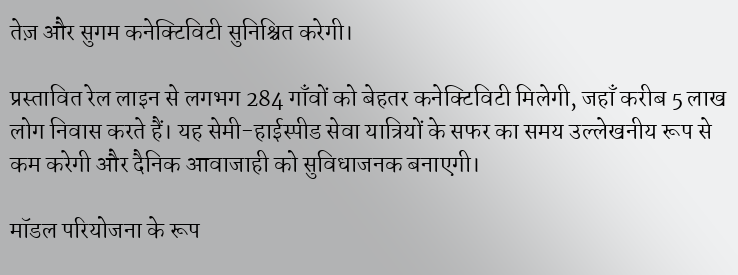तेज़ और सुगम कनेक्टिविटी सुनिश्चित करेगी।

प्रस्तावित रेल लाइन से लगभग 284 गाँवों को बेहतर कनेक्टिविटी मिलेगी, जहाँ करीब 5 लाख लोग निवास करते हैं। यह सेमी-हाईस्पीड सेवा यात्रियों के सफर का समय उल्लेखनीय रूप से कम करेगी और दैनिक आवाजाही को सुविधाजनक बनाएगी।

मॉडल परियोजना के रूप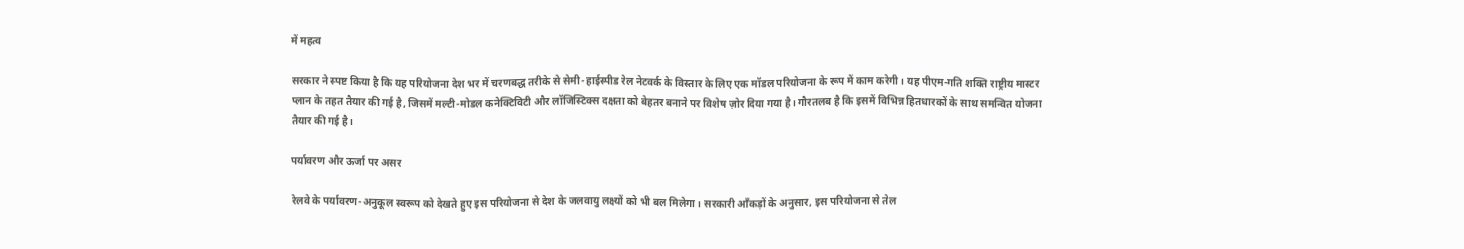में महत्व

सरकार ने स्पष्ट किया है कि यह परियोजना देश भर में चरणबद्ध तरीके से सेमी-हाईस्पीड रेल नेटवर्क के विस्तार के लिए एक मॉडल परियोजना के रूप में काम करेगी। यह पीएम-गति शक्ति राष्ट्रीय मास्टर प्लान के तहत तैयार की गई है, जिसमें मल्टी-मोडल कनेक्टिविटी और लॉजिस्टिक्स दक्षता को बेहतर बनाने पर विशेष ज़ोर दिया गया है। गौरतलब है कि इसमें विभिन्न हितधारकों के साथ समन्वित योजना तैयार की गई है।

पर्यावरण और ऊर्जा पर असर

रेलवे के पर्यावरण-अनुकूल स्वरूप को देखते हुए इस परियोजना से देश के जलवायु लक्ष्यों को भी बल मिलेगा। सरकारी आँकड़ों के अनुसार, इस परियोजना से तेल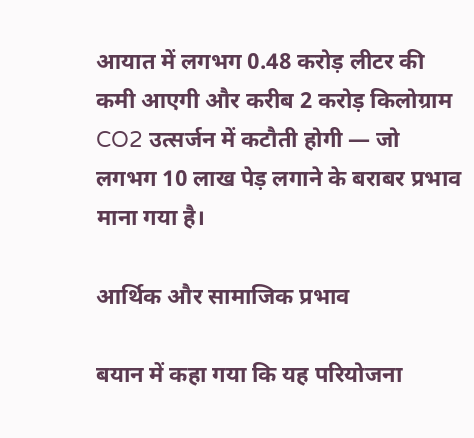आयात में लगभग 0.48 करोड़ लीटर की कमी आएगी और करीब 2 करोड़ किलोग्राम CO2 उत्सर्जन में कटौती होगी — जो लगभग 10 लाख पेड़ लगाने के बराबर प्रभाव माना गया है।

आर्थिक और सामाजिक प्रभाव

बयान में कहा गया कि यह परियोजना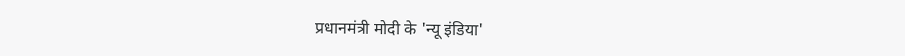प्रधानमंत्री मोदी के 'न्यू इंडिया'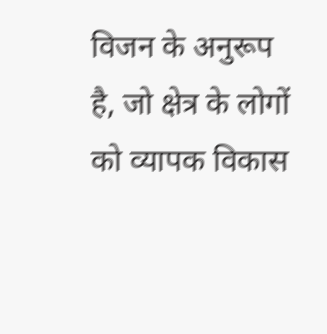विजन के अनुरूप है, जो क्षेत्र के लोगों को व्यापक विकास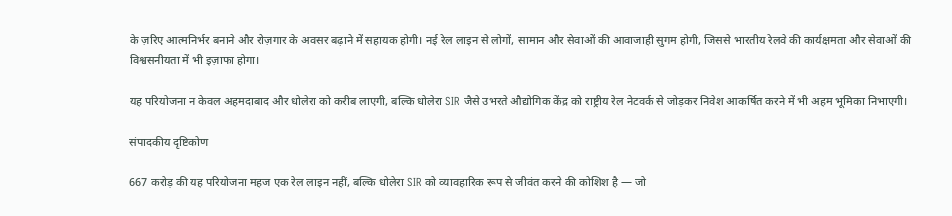के ज़रिए आत्मनिर्भर बनाने और रोज़गार के अवसर बढ़ाने में सहायक होगी। नई रेल लाइन से लोगों, सामान और सेवाओं की आवाजाही सुगम होगी, जिससे भारतीय रेलवे की कार्यक्षमता और सेवाओं की विश्वसनीयता में भी इज़ाफा होगा।

यह परियोजना न केवल अहमदाबाद और धोलेरा को करीब लाएगी, बल्कि धोलेरा SIR जैसे उभरते औद्योगिक केंद्र को राष्ट्रीय रेल नेटवर्क से जोड़कर निवेश आकर्षित करने में भी अहम भूमिका निभाएगी।

संपादकीय दृष्टिकोण

667 करोड़ की यह परियोजना महज एक रेल लाइन नहीं, बल्कि धोलेरा SIR को व्यावहारिक रूप से जीवंत करने की कोशिश है — जो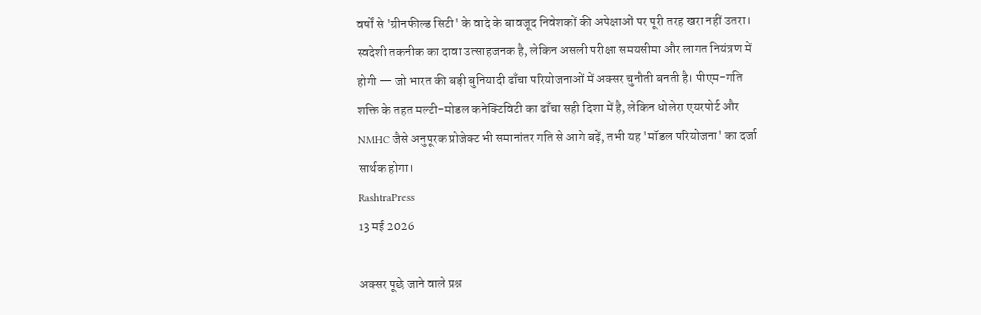वर्षों से 'ग्रीनफील्ड सिटी' के वादे के बावजूद निवेशकों की अपेक्षाओं पर पूरी तरह खरा नहीं उतरा। स्वदेशी तकनीक का दावा उत्साहजनक है, लेकिन असली परीक्षा समयसीमा और लागत नियंत्रण में होगी — जो भारत की बड़ी बुनियादी ढाँचा परियोजनाओं में अक्सर चुनौती बनती है। पीएम-गति शक्ति के तहत मल्टी-मोडल कनेक्टिविटी का ढाँचा सही दिशा में है, लेकिन धोलेरा एयरपोर्ट और NMHC जैसे अनुपूरक प्रोजेक्ट भी समानांतर गति से आगे बढ़ें, तभी यह 'मॉडल परियोजना' का दर्जा सार्थक होगा।
RashtraPress
13 मई 2026

अक्सर पूछे जाने वाले प्रश्न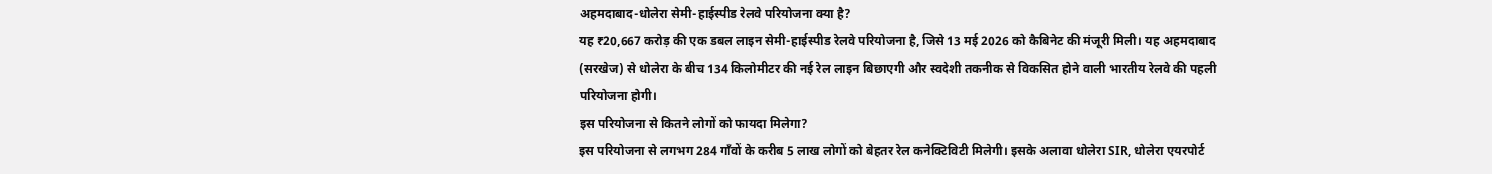अहमदाबाद-धोलेरा सेमी-हाईस्पीड रेलवे परियोजना क्या है?
यह ₹20,667 करोड़ की एक डबल लाइन सेमी-हाईस्पीड रेलवे परियोजना है, जिसे 13 मई 2026 को कैबिनेट की मंजूरी मिली। यह अहमदाबाद (सरखेज) से धोलेरा के बीच 134 किलोमीटर की नई रेल लाइन बिछाएगी और स्वदेशी तकनीक से विकसित होने वाली भारतीय रेलवे की पहली परियोजना होगी।
इस परियोजना से कितने लोगों को फायदा मिलेगा?
इस परियोजना से लगभग 284 गाँवों के करीब 5 लाख लोगों को बेहतर रेल कनेक्टिविटी मिलेगी। इसके अलावा धोलेरा SIR, धोलेरा एयरपोर्ट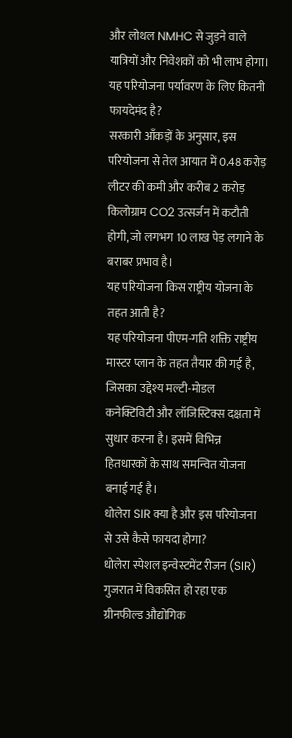और लोथल NMHC से जुड़ने वाले यात्रियों और निवेशकों को भी लाभ होगा।
यह परियोजना पर्यावरण के लिए कितनी फायदेमंद है?
सरकारी आँकड़ों के अनुसार, इस परियोजना से तेल आयात में 0.48 करोड़ लीटर की कमी और करीब 2 करोड़ किलोग्राम CO2 उत्सर्जन में कटौती होगी, जो लगभग 10 लाख पेड़ लगाने के बराबर प्रभाव है।
यह परियोजना किस राष्ट्रीय योजना के तहत आती है?
यह परियोजना पीएम-गति शक्ति राष्ट्रीय मास्टर प्लान के तहत तैयार की गई है, जिसका उद्देश्य मल्टी-मोडल कनेक्टिविटी और लॉजिस्टिक्स दक्षता में सुधार करना है। इसमें विभिन्न हितधारकों के साथ समन्वित योजना बनाई गई है।
धोलेरा SIR क्या है और इस परियोजना से उसे कैसे फायदा होगा?
धोलेरा स्पेशल इन्वेस्टमेंट रीजन (SIR) गुजरात में विकसित हो रहा एक ग्रीनफील्ड औद्योगिक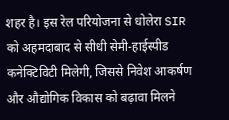शहर है। इस रेल परियोजना से धोलेरा SIR को अहमदाबाद से सीधी सेमी-हाईस्पीड कनेक्टिविटी मिलेगी, जिससे निवेश आकर्षण और औद्योगिक विकास को बढ़ावा मिलने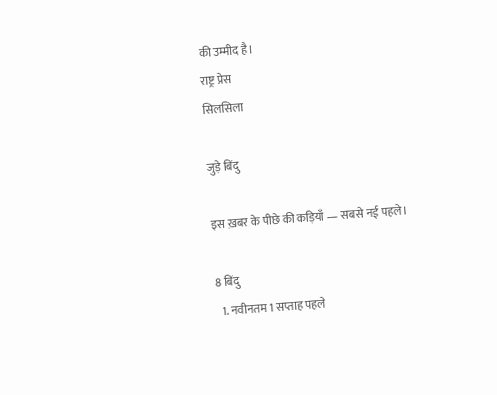की उम्मीद है।
राष्ट्र प्रेस
सिलसिला

जुड़े बिंदु

इस ख़बर के पीछे की कड़ियाँ — सबसे नई पहले।

8 बिंदु
  1. नवीनतम 1 सप्ताह पहले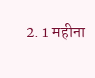2. 1 महीना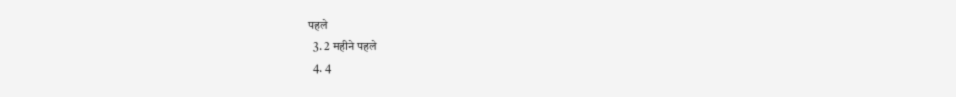पहले
  3. 2 महीने पहले
  4. 4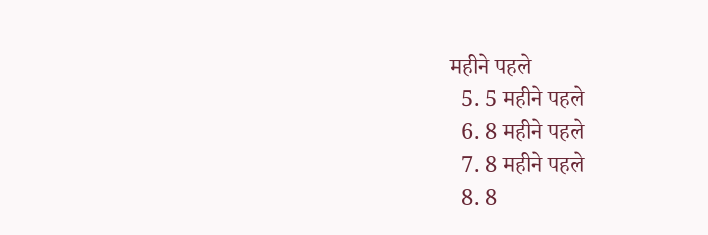महीने पहले
  5. 5 महीने पहले
  6. 8 महीने पहले
  7. 8 महीने पहले
  8. 8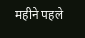महीने पहले